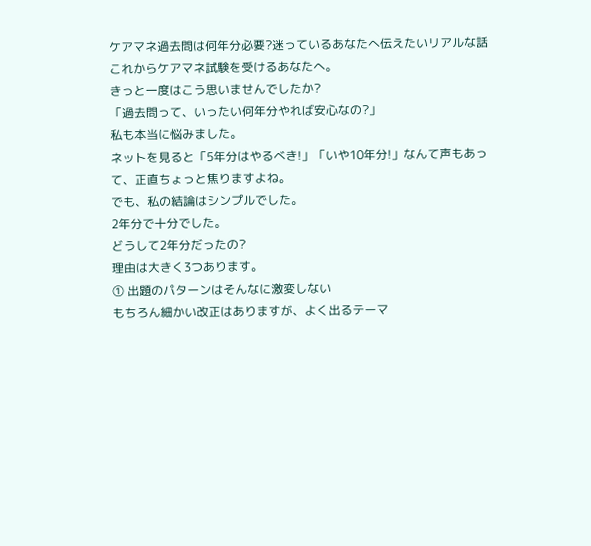ケアマネ過去問は何年分必要?迷っているあなたへ伝えたいリアルな話
これからケアマネ試験を受けるあなたへ。
きっと一度はこう思いませんでしたか?
「過去問って、いったい何年分やれば安心なの?」
私も本当に悩みました。
ネットを見ると「5年分はやるべき!」「いや10年分!」なんて声もあって、正直ちょっと焦りますよね。
でも、私の結論はシンプルでした。
2年分で十分でした。
どうして2年分だったの?
理由は大きく3つあります。
① 出題のパターンはそんなに激変しない
もちろん細かい改正はありますが、よく出るテーマ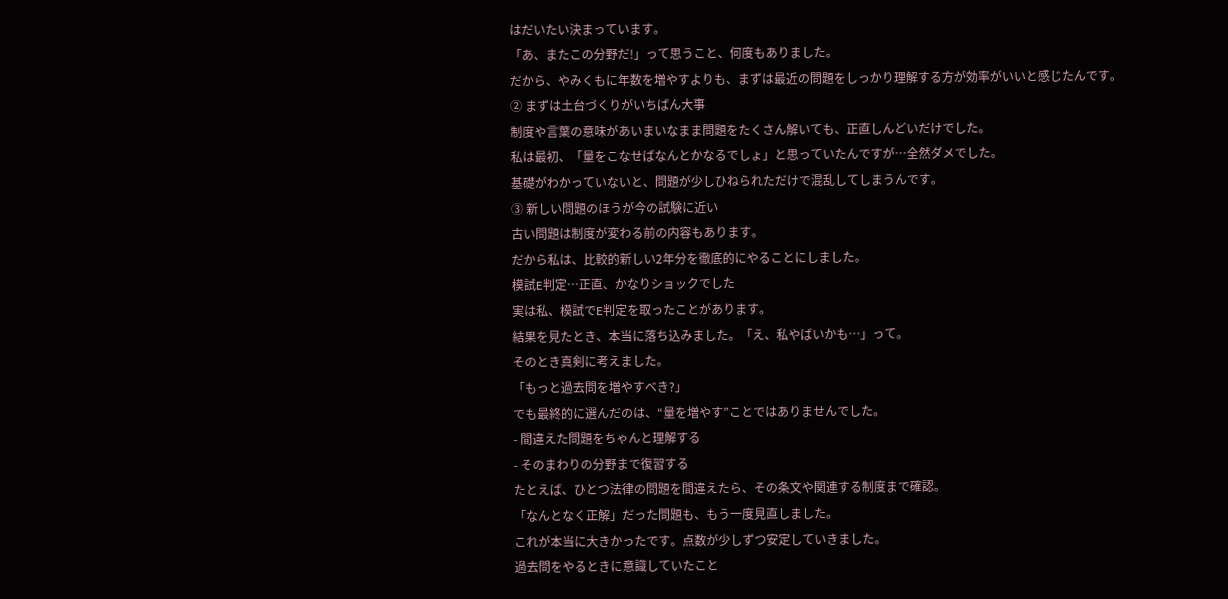はだいたい決まっています。
「あ、またこの分野だ!」って思うこと、何度もありました。
だから、やみくもに年数を増やすよりも、まずは最近の問題をしっかり理解する方が効率がいいと感じたんです。
② まずは土台づくりがいちばん大事
制度や言葉の意味があいまいなまま問題をたくさん解いても、正直しんどいだけでした。
私は最初、「量をこなせばなんとかなるでしょ」と思っていたんですが…全然ダメでした。
基礎がわかっていないと、問題が少しひねられただけで混乱してしまうんです。
③ 新しい問題のほうが今の試験に近い
古い問題は制度が変わる前の内容もあります。
だから私は、比較的新しい2年分を徹底的にやることにしました。
模試E判定…正直、かなりショックでした
実は私、模試でE判定を取ったことがあります。
結果を見たとき、本当に落ち込みました。「え、私やばいかも…」って。
そのとき真剣に考えました。
「もっと過去問を増やすべき?」
でも最終的に選んだのは、“量を増やす”ことではありませんでした。
- 間違えた問題をちゃんと理解する
- そのまわりの分野まで復習する
たとえば、ひとつ法律の問題を間違えたら、その条文や関連する制度まで確認。
「なんとなく正解」だった問題も、もう一度見直しました。
これが本当に大きかったです。点数が少しずつ安定していきました。
過去問をやるときに意識していたこと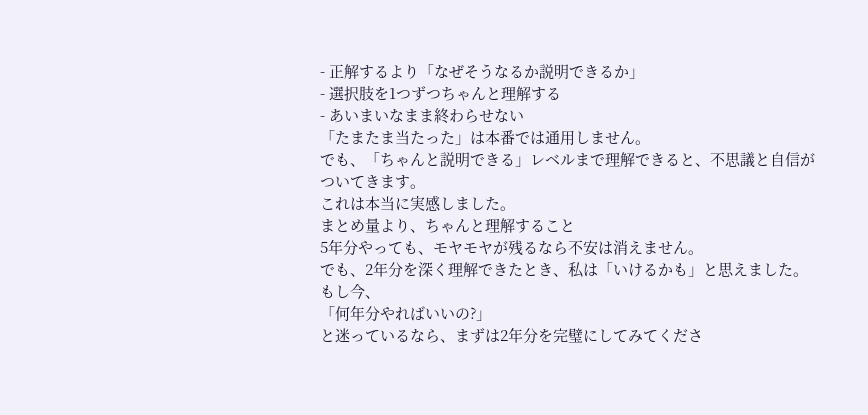- 正解するより「なぜそうなるか説明できるか」
- 選択肢を1つずつちゃんと理解する
- あいまいなまま終わらせない
「たまたま当たった」は本番では通用しません。
でも、「ちゃんと説明できる」レベルまで理解できると、不思議と自信がついてきます。
これは本当に実感しました。
まとめ量より、ちゃんと理解すること
5年分やっても、モヤモヤが残るなら不安は消えません。
でも、2年分を深く理解できたとき、私は「いけるかも」と思えました。
もし今、
「何年分やればいいの?」
と迷っているなら、まずは2年分を完璧にしてみてくださ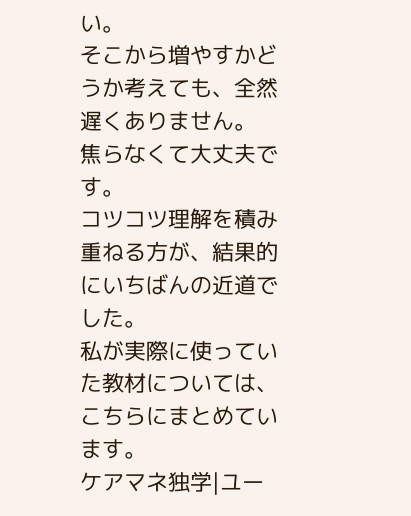い。
そこから増やすかどうか考えても、全然遅くありません。
焦らなくて大丈夫です。
コツコツ理解を積み重ねる方が、結果的にいちばんの近道でした。
私が実際に使っていた教材については、こちらにまとめています。
ケアマネ独学|ユー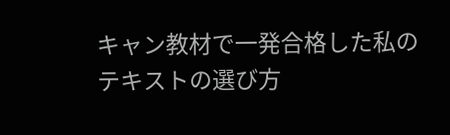キャン教材で一発合格した私のテキストの選び方